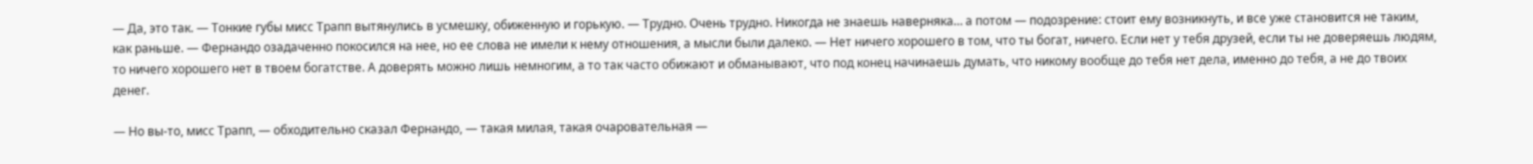— Да, это так. — Тонкие губы мисс Трапп вытянулись в усмешку, обиженную и горькую. — Трудно. Очень трудно. Никогда не знаешь наверняка… а потом — подозрение: стоит ему возникнуть, и все уже становится не таким, как раньше. — Фернандо озадаченно покосился на нее, но ее слова не имели к нему отношения, а мысли были далеко. — Нет ничего хорошего в том, что ты богат, ничего. Если нет у тебя друзей, если ты не доверяешь людям, то ничего хорошего нет в твоем богатстве. А доверять можно лишь немногим, а то так часто обижают и обманывают, что под конец начинаешь думать, что никому вообще до тебя нет дела, именно до тебя, а не до твоих денег.

— Но вы-то, мисс Трапп, — обходительно сказал Фернандо, — такая милая, такая очаровательная —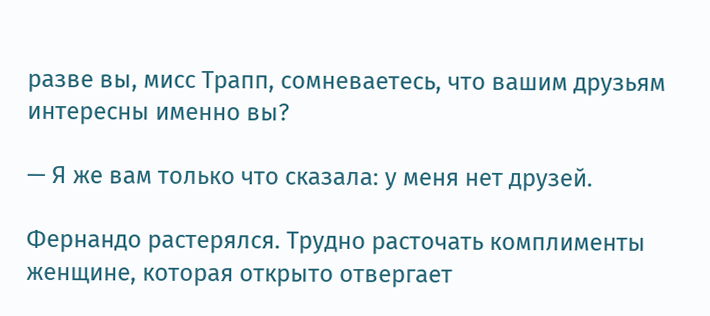разве вы, мисс Трапп, сомневаетесь, что вашим друзьям интересны именно вы?

— Я же вам только что сказала: у меня нет друзей.

Фернандо растерялся. Трудно расточать комплименты женщине, которая открыто отвергает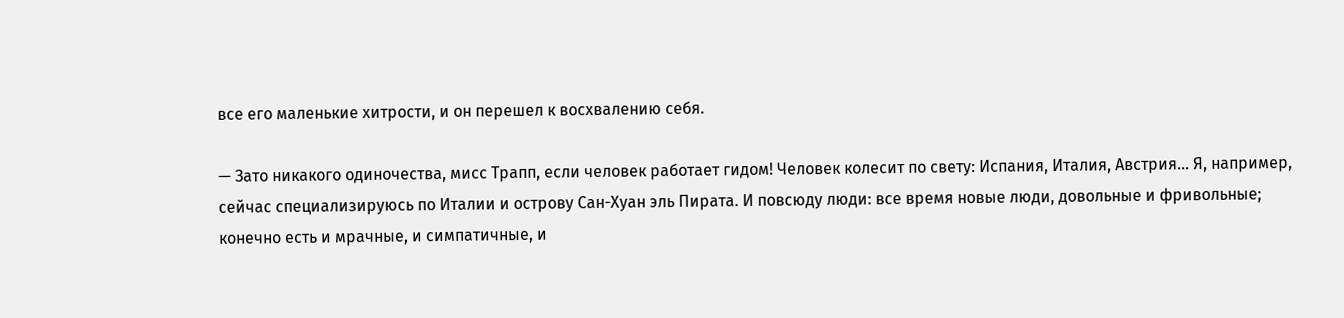все его маленькие хитрости, и он перешел к восхвалению себя.

— Зато никакого одиночества, мисс Трапп, если человек работает гидом! Человек колесит по свету: Испания, Италия, Австрия… Я, например, сейчас специализируюсь по Италии и острову Сан-Хуан эль Пирата. И повсюду люди: все время новые люди, довольные и фривольные; конечно есть и мрачные, и симпатичные, и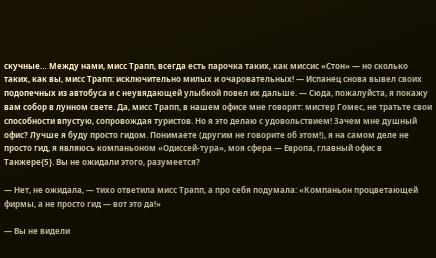скучные… Между нами, мисс Трапп, всегда есть парочка таких, как миссис «Стон» — но сколько таких, как вы, мисс Трапп: исключительно милых и очаровательных! — Испанец снова вывел своих подопечных из автобуса и с неувядающей улыбкой повел их дальше. — Сюда, пожалуйста, я покажу вам собор в лунном свете. Да, мисс Трапп, в нашем офисе мне говорят: мистер Гомес, не тратьте свои способности впустую, сопровождая туристов. Но я это делаю с удовольствием! Зачем мне душный офис? Лучше я буду просто гидом. Понимаете (другим не говорите об этом!), я на самом деле не просто гид, я являюсь компаньоном «Одиссей-тура», моя сфера — Европа, главный офис в Танжере{5}. Вы не ожидали этого, разумеется?

— Нет, не ожидала, — тихо ответила мисс Трапп, а про себя подумала: «Компаньон процветающей фирмы, а не просто гид — вот это да!»

— Вы не видели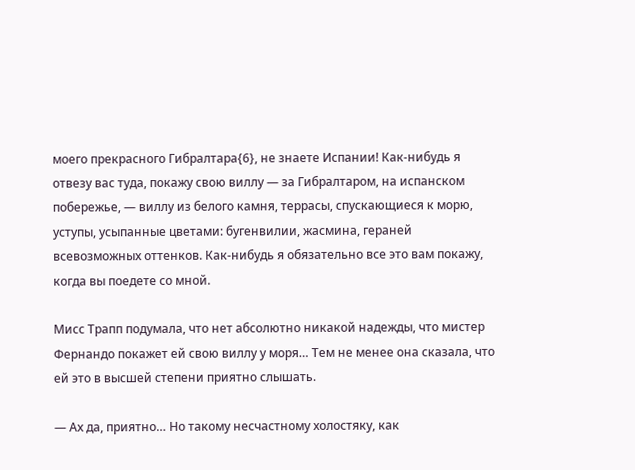моего прекрасного Гибралтара{6}, не знаете Испании! Как-нибудь я отвезу вас туда, покажу свою виллу — за Гибралтаром, на испанском побережье, — виллу из белого камня, террасы, спускающиеся к морю, уступы, усыпанные цветами: бугенвилии, жасмина, гераней всевозможных оттенков. Как-нибудь я обязательно все это вам покажу, когда вы поедете со мной.

Мисс Трапп подумала, что нет абсолютно никакой надежды, что мистер Фернандо покажет ей свою виллу у моря… Тем не менее она сказала, что ей это в высшей степени приятно слышать.

— Ах да, приятно… Но такому несчастному холостяку, как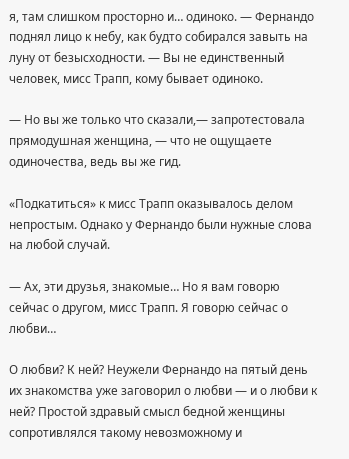я, там слишком просторно и… одиноко. — Фернандо поднял лицо к небу, как будто собирался завыть на луну от безысходности. — Вы не единственный человек, мисс Трапп, кому бывает одиноко.

— Но вы же только что сказали,— запротестовала прямодушная женщина, — что не ощущаете одиночества, ведь вы же гид.

«Подкатиться» к мисс Трапп оказывалось делом непростым. Однако у Фернандо были нужные слова на любой случай.

— Ах, эти друзья, знакомые… Но я вам говорю сейчас о другом, мисс Трапп. Я говорю сейчас о любви…

О любви? К ней? Неужели Фернандо на пятый день их знакомства уже заговорил о любви — и о любви к ней? Простой здравый смысл бедной женщины сопротивлялся такому невозможному и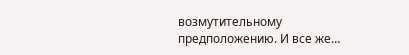возмутительному предположению. И все же…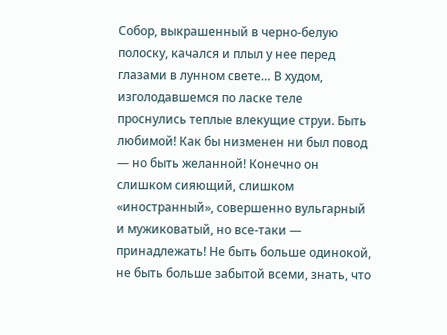Собор, выкрашенный в черно-белую полоску, качался и плыл у нее перед глазами в лунном свете… В худом, изголодавшемся по ласке теле проснулись теплые влекущие струи. Быть любимой! Как бы низменен ни был повод — но быть желанной! Конечно он слишком сияющий, слишком «иностранный», совершенно вульгарный и мужиковатый, но все-таки — принадлежать! Не быть больше одинокой, не быть больше забытой всеми, знать, что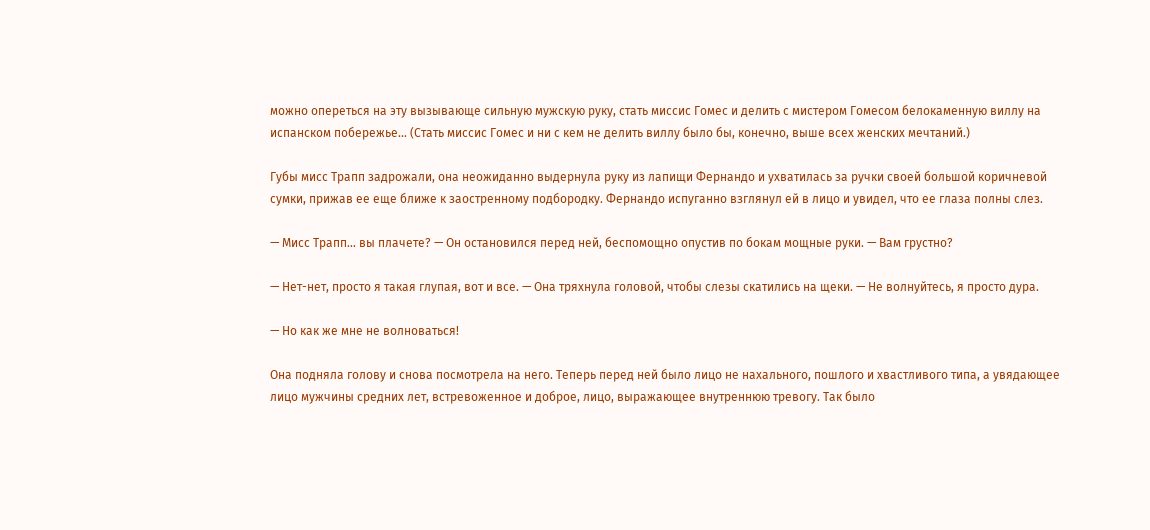можно опереться на эту вызывающе сильную мужскую руку, стать миссис Гомес и делить с мистером Гомесом белокаменную виллу на испанском побережье… (Стать миссис Гомес и ни с кем не делить виллу было бы, конечно, выше всех женских мечтаний.)

Губы мисс Трапп задрожали, она неожиданно выдернула руку из лапищи Фернандо и ухватилась за ручки своей большой коричневой сумки, прижав ее еще ближе к заостренному подбородку. Фернандо испуганно взглянул ей в лицо и увидел, что ее глаза полны слез.

— Мисс Трапп… вы плачете? — Он остановился перед ней, беспомощно опустив по бокам мощные руки. — Вам грустно?

— Нет-нет, просто я такая глупая, вот и все. — Она тряхнула головой, чтобы слезы скатились на щеки. — Не волнуйтесь, я просто дура.

— Но как же мне не волноваться!

Она подняла голову и снова посмотрела на него. Теперь перед ней было лицо не нахального, пошлого и хвастливого типа, а увядающее лицо мужчины средних лет, встревоженное и доброе, лицо, выражающее внутреннюю тревогу. Так было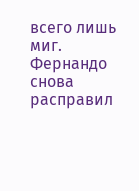всего лишь миг. Фернандо снова расправил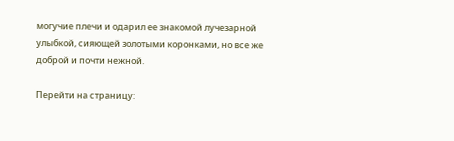могучие плечи и одарил ее знакомой лучезарной улыбкой, сияющей золотыми коронками, но все же доброй и почти нежной.

Перейти на страницу: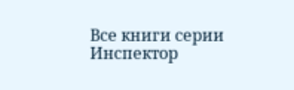Все книги серии Инспектор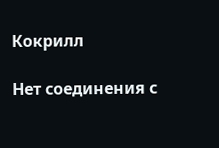Кокрилл

Нет соединения с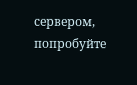сервером, попробуйте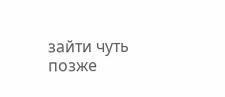зайти чуть позже